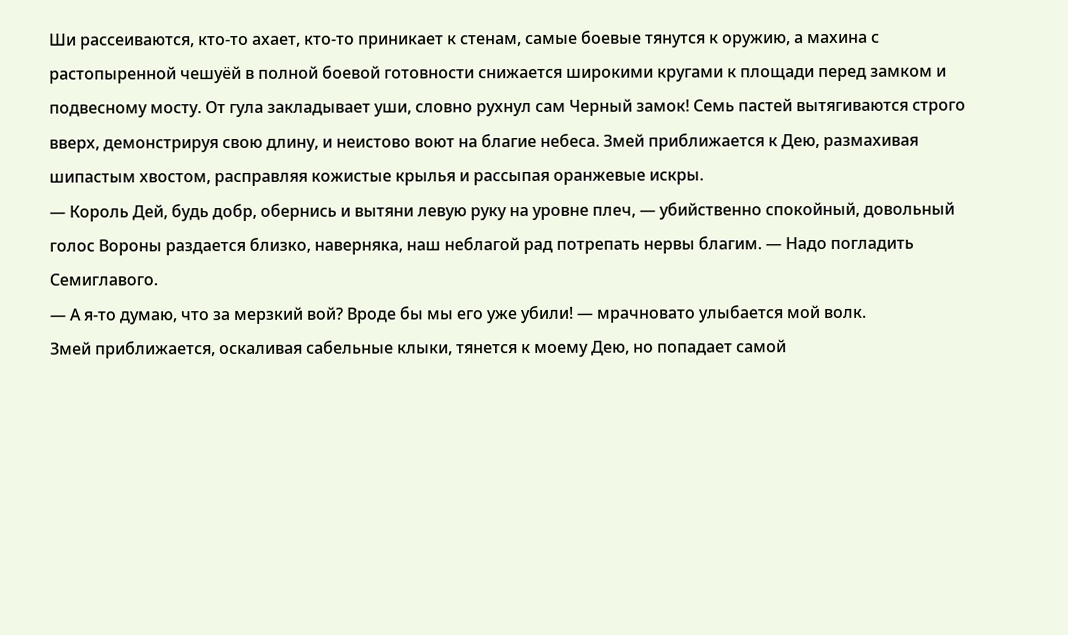Ши рассеиваются, кто-то ахает, кто-то приникает к стенам, самые боевые тянутся к оружию, а махина с растопыренной чешуёй в полной боевой готовности снижается широкими кругами к площади перед замком и подвесному мосту. От гула закладывает уши, словно рухнул сам Черный замок! Семь пастей вытягиваются строго вверх, демонстрируя свою длину, и неистово воют на благие небеса. Змей приближается к Дею, размахивая шипастым хвостом, расправляя кожистые крылья и рассыпая оранжевые искры.
— Король Дей, будь добр, обернись и вытяни левую руку на уровне плеч, — убийственно спокойный, довольный голос Вороны раздается близко, наверняка, наш неблагой рад потрепать нервы благим. — Надо погладить Семиглавого.
— А я-то думаю, что за мерзкий вой? Вроде бы мы его уже убили! — мрачновато улыбается мой волк.
Змей приближается, оскаливая сабельные клыки, тянется к моему Дею, но попадает самой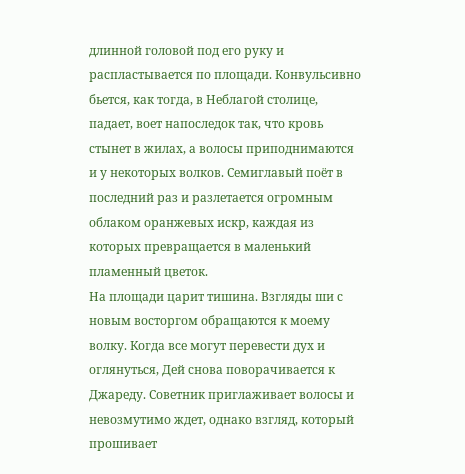длинной головой под его руку и распластывается по площади. Конвульсивно бьется, как тогда, в Неблагой столице, падает, воет напоследок так, что кровь стынет в жилах, а волосы приподнимаются и у некоторых волков. Семиглавый поёт в последний раз и разлетается огромным облаком оранжевых искр, каждая из которых превращается в маленький пламенный цветок.
На площади царит тишина. Взгляды ши с новым восторгом обращаются к моему волку. Когда все могут перевести дух и оглянуться, Дей снова поворачивается к Джареду. Советник приглаживает волосы и невозмутимо ждет, однако взгляд, который прошивает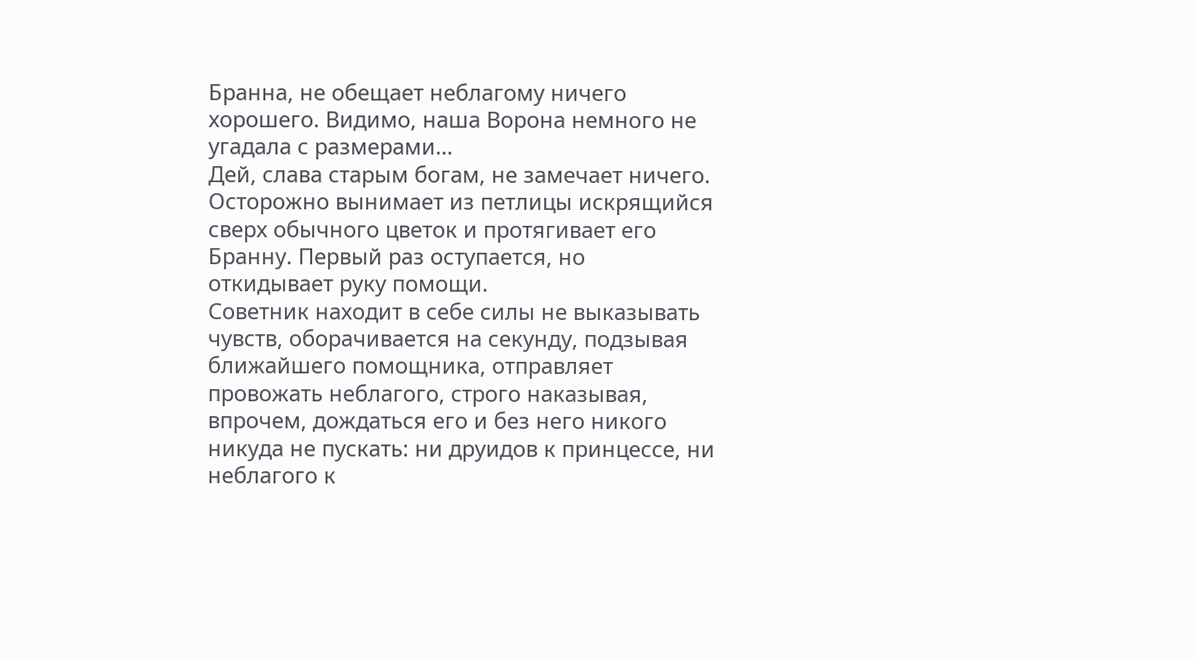Бранна, не обещает неблагому ничего хорошего. Видимо, наша Ворона немного не угадала с размерами…
Дей, слава старым богам, не замечает ничего. Осторожно вынимает из петлицы искрящийся сверх обычного цветок и протягивает его Бранну. Первый раз оступается, но откидывает руку помощи.
Советник находит в себе силы не выказывать чувств, оборачивается на секунду, подзывая ближайшего помощника, отправляет провожать неблагого, строго наказывая, впрочем, дождаться его и без него никого никуда не пускать: ни друидов к принцессе, ни неблагого к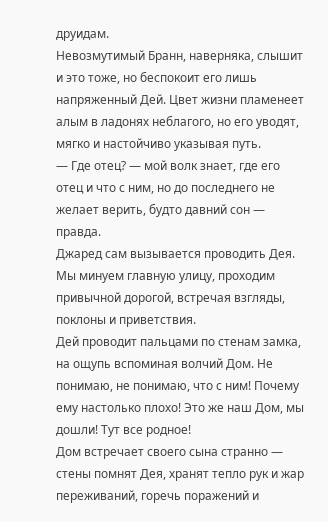друидам.
Невозмутимый Бранн, наверняка, слышит и это тоже, но беспокоит его лишь напряженный Дей. Цвет жизни пламенеет алым в ладонях неблагого, но его уводят, мягко и настойчиво указывая путь.
— Где отец? — мой волк знает, где его отец и что с ним, но до последнего не желает верить, будто давний сон — правда.
Джаред сам вызывается проводить Дея.
Мы минуем главную улицу, проходим привычной дорогой, встречая взгляды, поклоны и приветствия.
Дей проводит пальцами по стенам замка, на ощупь вспоминая волчий Дом. Не понимаю, не понимаю, что с ним! Почему ему настолько плохо! Это же наш Дом, мы дошли! Тут все родное!
Дом встречает своего сына странно — стены помнят Дея, хранят тепло рук и жар переживаний, горечь поражений и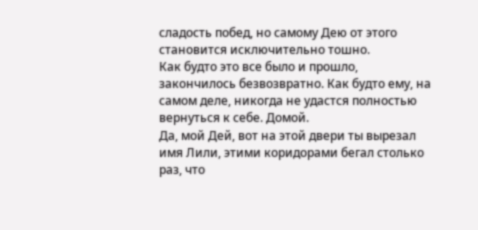сладость побед, но самому Дею от этого становится исключительно тошно.
Как будто это все было и прошло, закончилось безвозвратно. Как будто ему, на самом деле, никогда не удастся полностью вернуться к себе. Домой.
Да, мой Дей, вот на этой двери ты вырезал имя Лили, этими коридорами бегал столько раз, что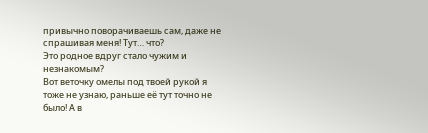привычно поворачиваешь сам, даже не спрашивая меня! Тут… что?
Это родное вдруг стало чужим и незнакомым?
Вот веточку омелы под твоей рукой я тоже не узнаю, раньше её тут точно не было! А в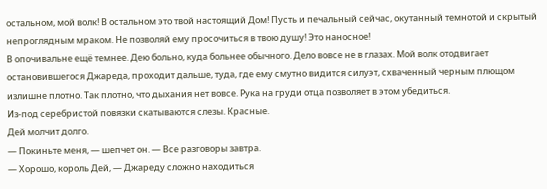остальном, мой волк! В остальном это твой настоящий Дом! Пусть и печальный сейчас, окутанный темнотой и скрытый непроглядным мраком. Не позволяй ему просочиться в твою душу! Это наносное!
В опочивальне ещё темнее. Дею больно, куда больнее обычного. Дело вовсе не в глазах. Мой волк отодвигает остановившегося Джареда, проходит дальше, туда, где ему смутно видится силуэт, схваченный черным плющом излишне плотно. Так плотно, что дыхания нет вовсе. Рука на груди отца позволяет в этом убедиться.
Из-под серебристой повязки скатываются слезы. Красные.
Дей молчит долго.
— Покиньте меня, — шепчет он. — Все разговоры завтра.
— Хорошо, король Дей, — Джареду сложно находиться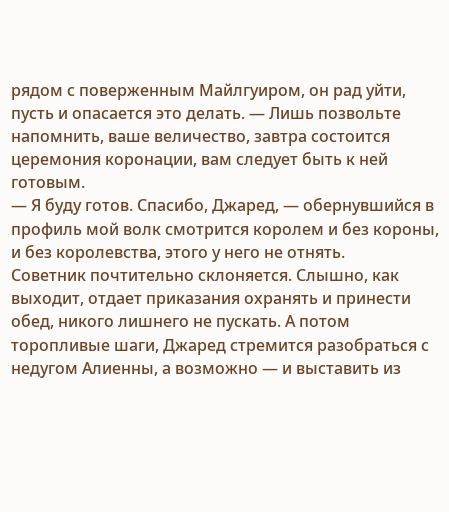рядом с поверженным Майлгуиром, он рад уйти, пусть и опасается это делать. — Лишь позвольте напомнить, ваше величество, завтра состоится церемония коронации, вам следует быть к ней готовым.
— Я буду готов. Спасибо, Джаред, — обернувшийся в профиль мой волк смотрится королем и без короны, и без королевства, этого у него не отнять.
Советник почтительно склоняется. Слышно, как выходит, отдает приказания охранять и принести обед, никого лишнего не пускать. А потом торопливые шаги, Джаред стремится разобраться с недугом Алиенны, а возможно — и выставить из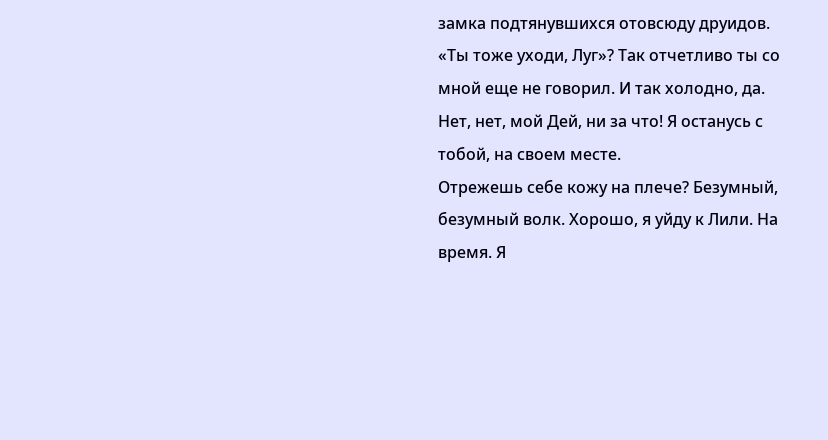замка подтянувшихся отовсюду друидов.
«Ты тоже уходи, Луг»? Так отчетливо ты со мной еще не говорил. И так холодно, да.
Нет, нет, мой Дей, ни за что! Я останусь с тобой, на своем месте.
Отрежешь себе кожу на плече? Безумный, безумный волк. Хорошо, я уйду к Лили. На время. Я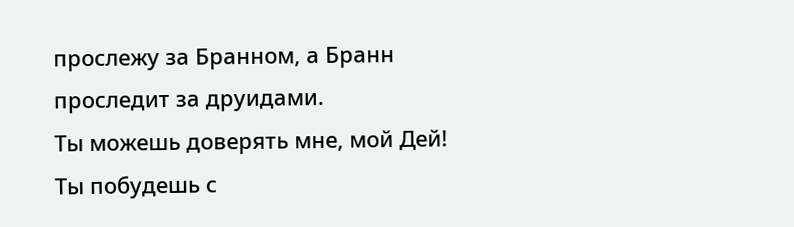прослежу за Бранном, а Бранн проследит за друидами.
Ты можешь доверять мне, мой Дей!
Ты побудешь с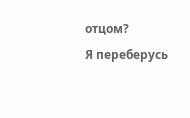отцом?
Я переберусь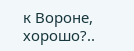к Вороне, хорошо?..